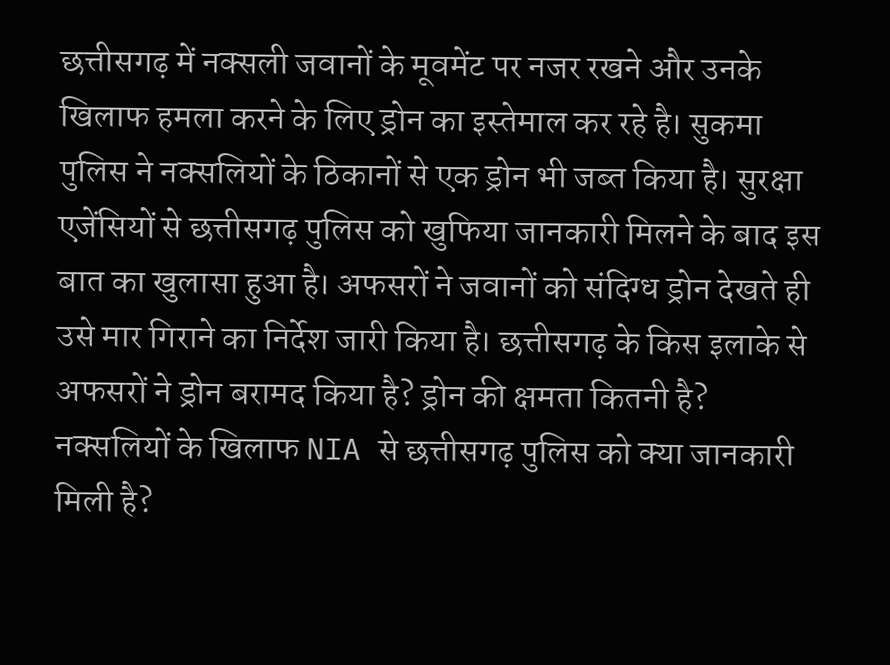छत्तीसगढ़ में नक्सली जवानों के मूवमेंट पर नजर रखने और उनके खिलाफ हमला करने के लिए ड्रोन का इस्तेमाल कर रहे है। सुकमा पुलिस ने नक्सलियों के ठिकानों से एक ड्रोन भी जब्त किया है। सुरक्षा एजेंसियों से छत्तीसगढ़ पुलिस को खुफिया जानकारी मिलने के बाद इस बात का खुलासा हुआ है। अफसरों ने जवानों को संदिग्ध ड्रोन देखते ही उसे मार गिराने का निर्देश जारी किया है। छत्तीसगढ़ के किस इलाके से अफसरों ने ड्रोन बरामद किया है? ड्रोन की क्षमता कितनी है? नक्सलियों के खिलाफ NIA से छत्तीसगढ़ पुलिस को क्या जानकारी मिली है?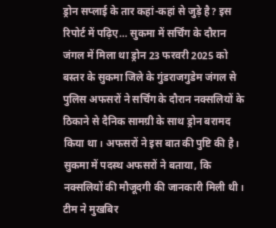ड्रोन सप्लाई के तार कहां-कहां से जुड़े है? इस रिपोर्ट में पढ़िए… सुकमा में सर्चिंग के दौरान जंगल में मिला था ड्रोन 23 फरवरी 2025 को बस्तर के सुकमा जिले के गुंडराजगुडेम जंगल से पुलिस अफसरों ने सर्चिंग के दौरान नक्सलियों के ठिकाने से दैनिक सामग्री के साथ ड्रोन बरामद किया था। अफसरों ने इस बात की पुष्टि की है। सुकमा में पदस्थ अफसरों ने बताया, कि नक्सलियों की मौजूदगी की जानकारी मिली थी। टीम ने मुखबिर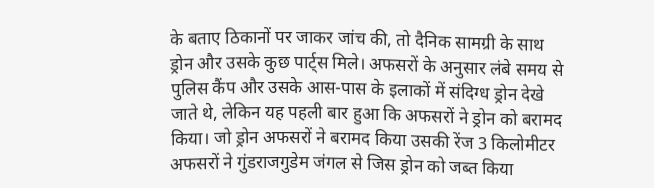के बताए ठिकानों पर जाकर जांच की, तो दैनिक सामग्री के साथ ड्रोन और उसके कुछ पार्ट्स मिले। अफसरों के अनुसार लंबे समय से पुलिस कैंप और उसके आस-पास के इलाकों में संदिग्ध ड्रोन देखे जाते थे, लेकिन यह पहली बार हुआ कि अफसरों ने ड्रोन को बरामद किया। जो ड्रोन अफसरों ने बरामद किया उसकी रेंज 3 किलोमीटर अफसरों ने गुंडराजगुडेम जंगल से जिस ड्रोन को जब्त किया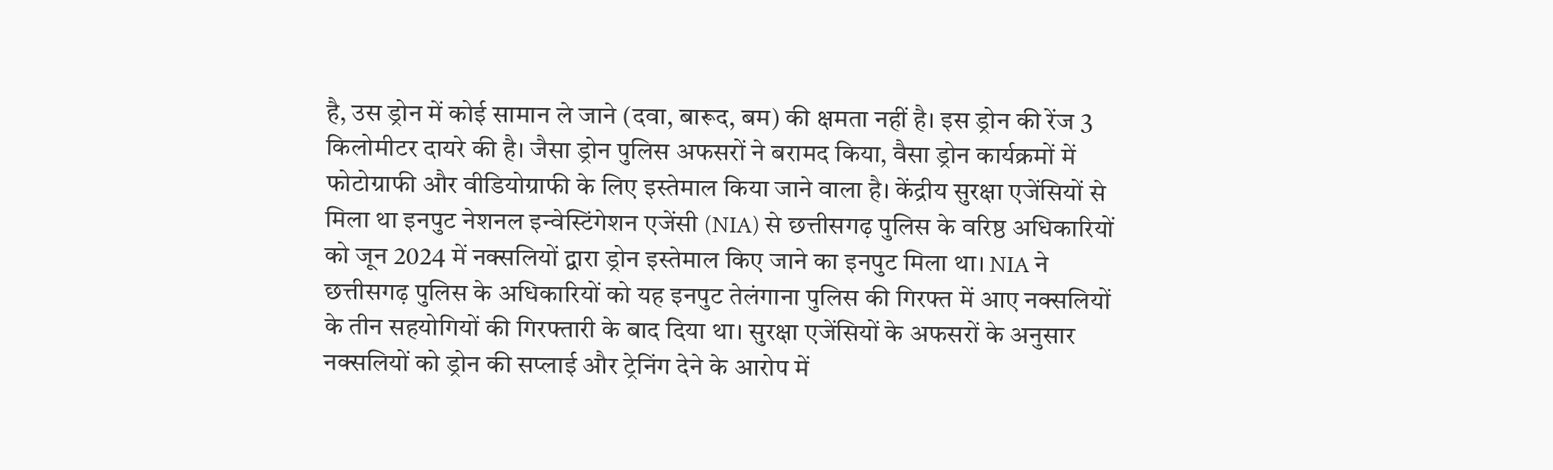है, उस ड्रोन में कोई सामान ले जाने (दवा, बारूद, बम) की क्षमता नहीं है। इस ड्रोन की रेंज 3 किलोमीटर दायरे की है। जैसा ड्रोन पुलिस अफसरों ने बरामद किया, वैसा ड्रोन कार्यक्रमों में फोटोग्राफी और वीडियोग्राफी के लिए इस्तेमाल किया जाने वाला है। केंद्रीय सुरक्षा एजेंसियों से मिला था इनपुट नेशनल इन्वेस्टिंगेशन एजेंसी (NIA) से छत्तीसगढ़ पुलिस के वरिष्ठ अधिकारियों को जून 2024 में नक्सलियों द्वारा ड्रोन इस्तेमाल किए जाने का इनपुट मिला था। NIA ने छत्तीसगढ़ पुलिस के अधिकारियों को यह इनपुट तेलंगाना पुलिस की गिरफ्त में आए नक्सलियों के तीन सहयोगियों की गिरफ्तारी के बाद दिया था। सुरक्षा एजेंसियों के अफसरों के अनुसार नक्सलियों को ड्रोन की सप्लाई और ट्रेनिंग देने के आरोप में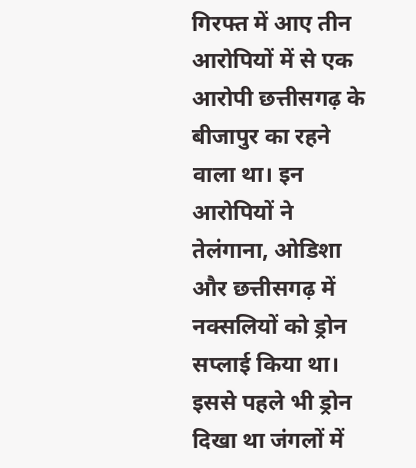गिरफ्त में आए तीन आरोपियों में से एक आरोपी छत्तीसगढ़ के बीजापुर का रहने वाला था। इन आरोपियों ने तेलंगाना, ओडिशा और छत्तीसगढ़ में नक्सलियों को ड्रोन सप्लाई किया था। इससे पहले भी ड्रोन दिखा था जंगलों में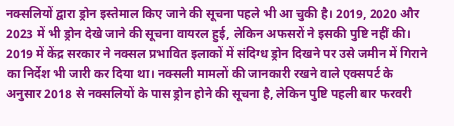नक्सलियों द्वारा ड्रोन इस्तेमाल किए जाने की सूचना पहले भी आ चुकी है। 2019, 2020 और 2023 में भी ड्रोन देखे जाने की सूचना वायरल हुई, लेकिन अफसरों ने इसकी पुष्टि नहीं की। 2019 में केंद्र सरकार ने नक्सल प्रभावित इलाकों में संदिग्ध ड्रोन दिखने पर उसे जमीन में गिराने का निर्देश भी जारी कर दिया था। नक्सली मामलों की जानकारी रखने वाले एक्सपर्ट के अनुसार 2018 से नक्सलियों के पास ड्रोन होने की सूचना है, लेकिन पुष्टि पहली बार फरवरी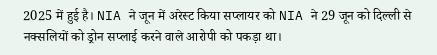2025 में हुई है। NIA ने जून में अरेस्ट किया सप्लायर को NIA ने 29 जून को दिल्ली से नक्सलियों को ड्रोन सप्लाई करने वाले आरोपी को पकड़ा था।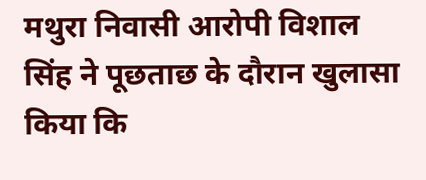मथुरा निवासी आरोपी विशाल सिंह ने पूछताछ के दौरान खुलासा किया कि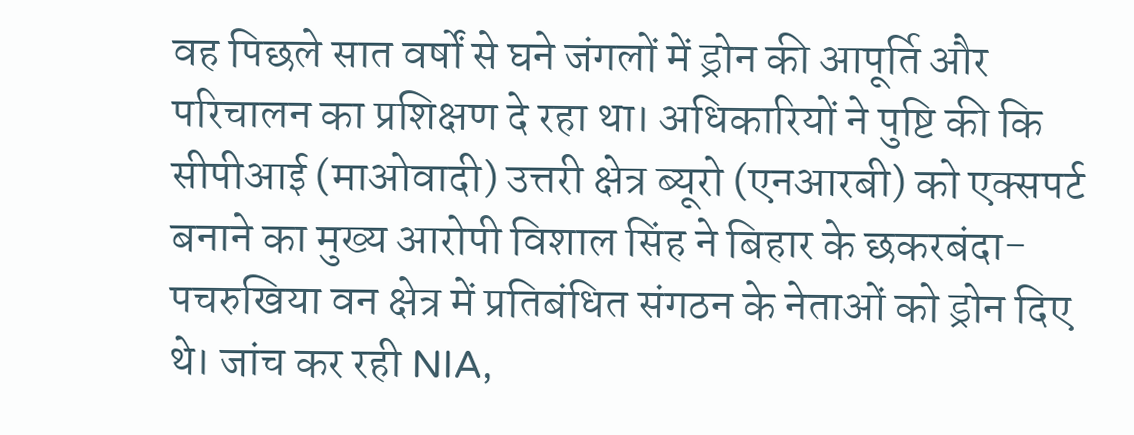वह पिछले सात वर्षों से घने जंगलों में ड्रोन की आपूर्ति और परिचालन का प्रशिक्षण दे रहा था। अधिकारियों ने पुष्टि की कि सीपीआई (माओवादी) उत्तरी क्षेत्र ब्यूरो (एनआरबी) को एक्सपर्ट बनाने का मुख्य आरोपी विशाल सिंह ने बिहार के छकरबंदा-पचरुखिया वन क्षेत्र में प्रतिबंधित संगठन के नेताओं को ड्रोन दिए थे। जांच कर रही NIA,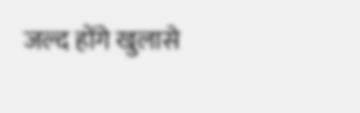जल्द होंगे खुलासे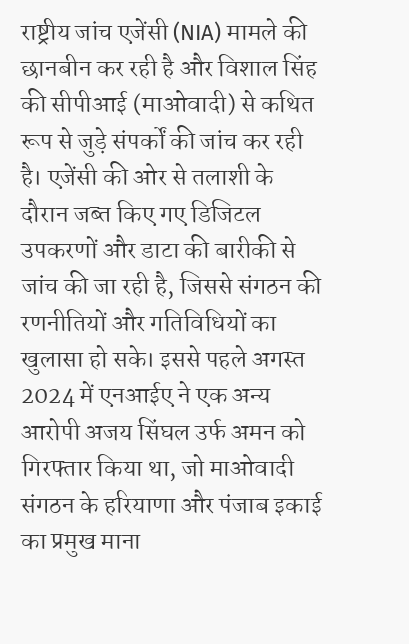राष्ट्रीय जांच एजेंसी (NIA) मामले की छानबीन कर रही है और विशाल सिंह की सीपीआई (माओवादी) से कथित रूप से जुड़े संपर्कों की जांच कर रही है। एजेंसी की ओर से तलाशी के दौरान जब्त किए गए डिजिटल उपकरणों और डाटा की बारीकी से जांच की जा रही है, जिससे संगठन की रणनीतियों और गतिविधियों का खुलासा हो सके। इससे पहले अगस्त 2024 में एनआईए ने एक अन्य आरोपी अजय सिंघल उर्फ अमन को गिरफ्तार किया था, जो माओवादी संगठन के हरियाणा और पंजाब इकाई का प्रमुख माना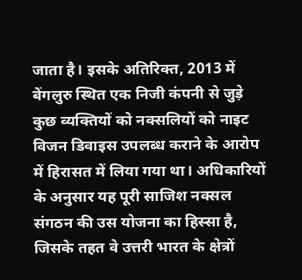जाता है। इसके अतिरिक्त, 2013 में बेंगलुरु स्थित एक निजी कंपनी से जुड़े कुछ व्यक्तियों को नक्सलियों को नाइट विजन डिवाइस उपलब्ध कराने के आरोप में हिरासत में लिया गया था। अधिकारियों के अनुसार यह पूरी साजिश नक्सल संगठन की उस योजना का हिस्सा है, जिसके तहत वे उत्तरी भारत के क्षेत्रों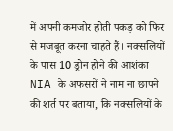में अपनी कमजोर होती पकड़ को फिर से मजबूत करना चाहते हैं। नक्सलियों के पास 10 ड्रोन होने की आशंका NIA के अफसरों ने नाम ना छापने की शर्त पर बताया, कि नक्सलियों के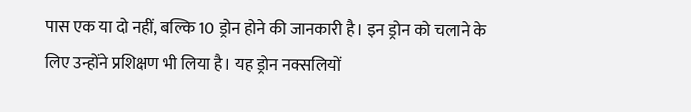पास एक या दो नहीं, बल्कि 10 ड्रोन होने की जानकारी है। इन ड्रोन को चलाने के लिए उन्होंने प्रशिक्षण भी लिया है। यह ड्रोन नक्सलियों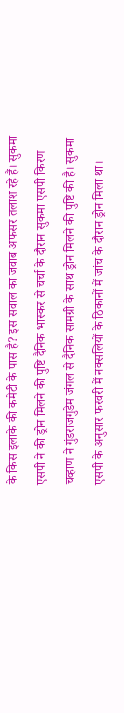के किस इलाके की कमेटी के पास है? इस सवाल का जवाब अफसर तलाश रहे हैं। सुकमा एसपी ने की ड्रोन मिलने की पुष्टि दैनिक भास्कर से चर्चा के दौरान सुकमा एसपी किरण चव्हाण ने गुंडराजगुडेम जंगल से दैनिक सामग्री के साथ ड्रोन मिलने की पुष्टि की है। सुकमा एसपी के अनुसार फरवरी में नक्सलियों के ठिकानों में जांच के दौरान ड्रोन मिला था।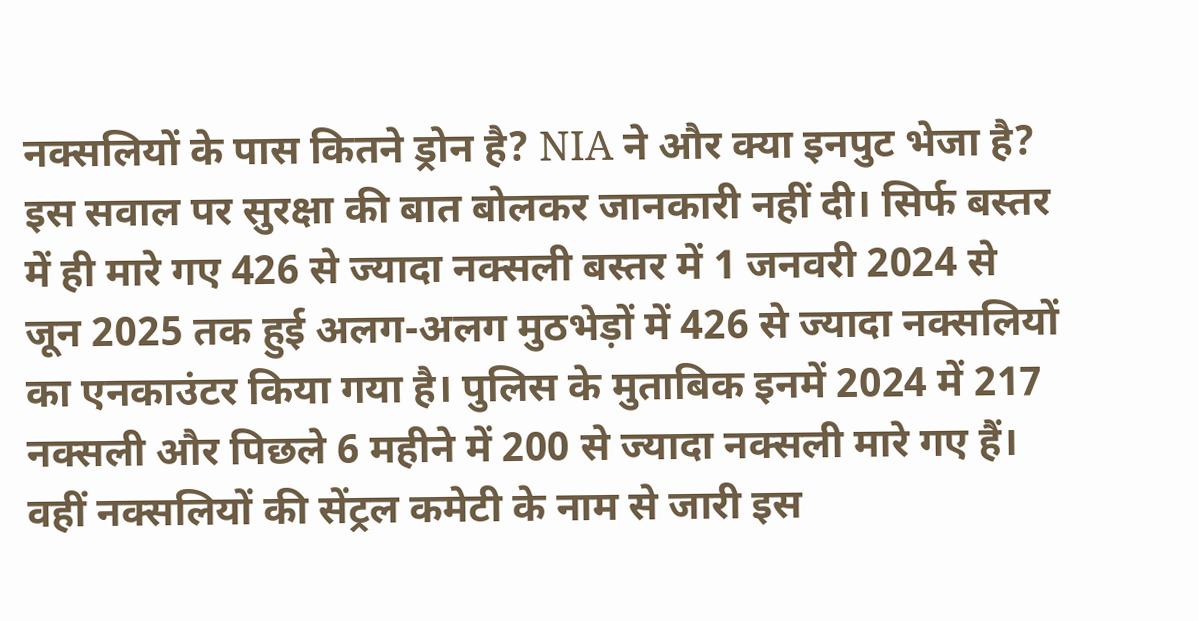नक्सलियों के पास कितने ड्रोन है? NIA ने और क्या इनपुट भेजा है? इस सवाल पर सुरक्षा की बात बोलकर जानकारी नहीं दी। सिर्फ बस्तर में ही मारे गए 426 से ज्यादा नक्सली बस्तर में 1 जनवरी 2024 से जून 2025 तक हुई अलग-अलग मुठभेड़ों में 426 से ज्यादा नक्सलियों का एनकाउंटर किया गया है। पुलिस के मुताबिक इनमें 2024 में 217 नक्सली और पिछले 6 महीने में 200 से ज्यादा नक्सली मारे गए हैं। वहीं नक्सलियों की सेंट्रल कमेटी के नाम से जारी इस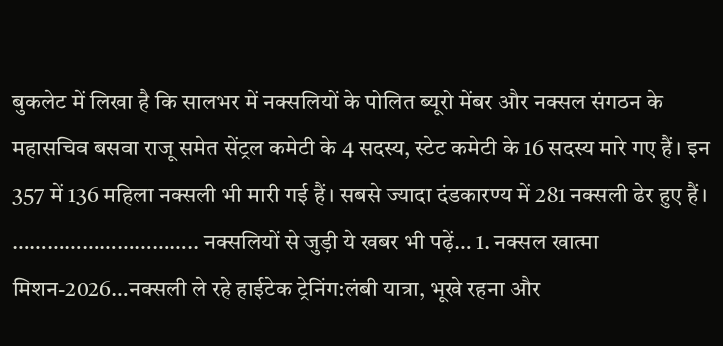बुकलेट में लिखा है कि सालभर में नक्सलियों के पोलित ब्यूरो मेंबर और नक्सल संगठन के महासचिव बसवा राजू समेत सेंट्रल कमेटी के 4 सदस्य, स्टेट कमेटी के 16 सदस्य मारे गए हैं। इन 357 में 136 महिला नक्सली भी मारी गई हैं। सबसे ज्यादा दंडकारण्य में 281 नक्सली ढेर हुए हैं। ………………………….. नक्सलियों से जुड़ी ये खबर भी पढ़ें… 1. नक्सल खात्मा मिशन-2026…नक्सली ले रहे हाईटेक ट्रेनिंग:लंबी यात्रा, भूखे रहना और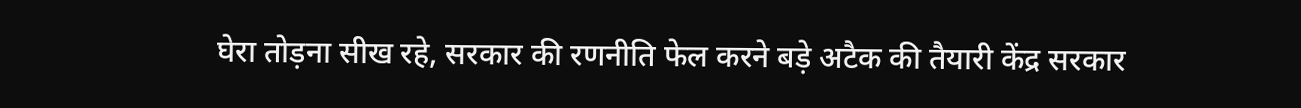घेरा तोड़ना सीख रहे, सरकार की रणनीति फेल करने बड़े अटैक की तैयारी केंद्र सरकार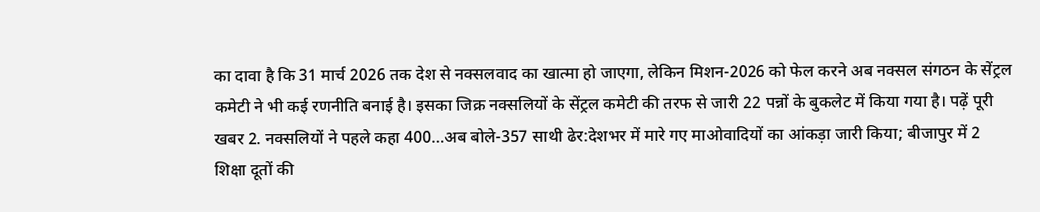का दावा है कि 31 मार्च 2026 तक देश से नक्सलवाद का खात्मा हो जाएगा, लेकिन मिशन-2026 को फेल करने अब नक्सल संगठन के सेंट्रल कमेटी ने भी कई रणनीति बनाई है। इसका जिक्र नक्सलियों के सेंट्रल कमेटी की तरफ से जारी 22 पन्नों के बुकलेट में किया गया है। पढ़ें पूरी खबर 2. नक्सलियों ने पहले कहा 400…अब बोले-357 साथी ढेर:देशभर में मारे गए माओवादियों का आंकड़ा जारी किया; बीजापुर में 2 शिक्षा दूतों की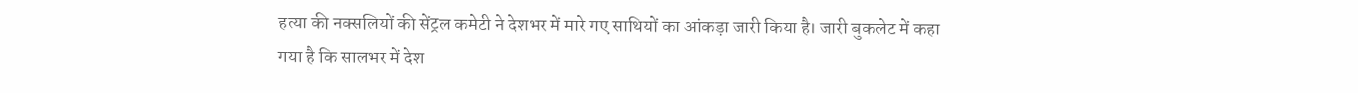हत्या की नक्सलियों की सेंट्रल कमेटी ने देशभर में मारे गए साथियों का आंकड़ा जारी किया है। जारी बुकलेट में कहा गया है कि सालभर में देश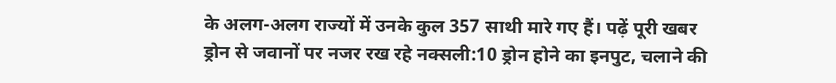के अलग-अलग राज्यों में उनके कुल 357 साथी मारे गए हैं। पढ़ें पूरी खबर
ड्रोन से जवानों पर नजर रख रहे नक्सली:10 ड्रोन होने का इनपुट, चलाने की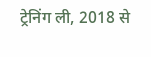ट्रेनिंग ली, 2018 से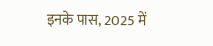इनके पास, 2025 में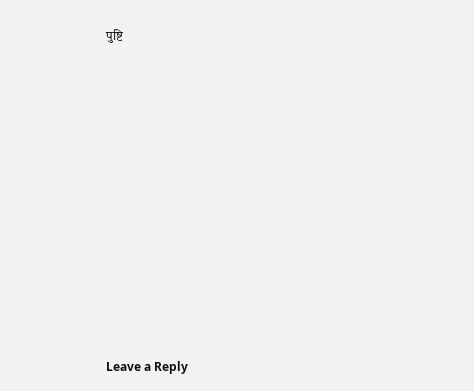पुष्टि

















Leave a Reply